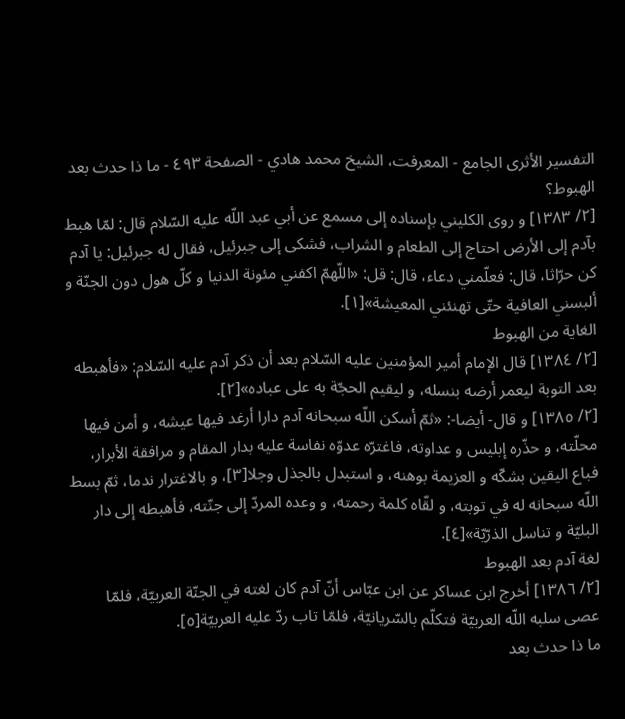التفسير الأثرى الجامع - المعرفت، الشيخ محمد هادي - الصفحة ٤٩٣ - ما ذا حدث بعد الهبوط؟
[٢/ ١٣٨٣] و روى الكليني بإسناده إلى مسمع عن أبي عبد اللّه عليه السّلام قال: لمّا هبط بآدم إلى الأرض احتاج إلى الطعام و الشراب، فشكى إلى جبرئيل، فقال له جبرئيل: يا آدم كن حرّاثا، قال: فعلّمني دعاء، قال: قل: «اللّهمّ اكفني مئونة الدنيا و كلّ هول دون الجنّة و ألبسني العافية حتّى تهنئني المعيشة»[١].
الغاية من الهبوط
[٢/ ١٣٨٤] قال الإمام أمير المؤمنين عليه السّلام بعد أن ذكر آدم عليه السّلام: «فأهبطه بعد التوبة ليعمر أرضه بنسله، و ليقيم الحجّة به على عباده»[٢].
[٢/ ١٣٨٥] و قال- أيضا-: «ثمّ أسكن اللّه سبحانه آدم دارا أرغد فيها عيشه، و أمن فيها محلّته، و حذّره إبليس و عداوته، فاغترّه عدوّه نفاسة عليه بدار المقام و مرافقة الأبرار، فباع اليقين بشكّه و العزيمة بوهنه، و استبدل بالجذل وجلا[٣]، و بالاغترار ندما، ثمّ بسط اللّه سبحانه له في توبته، و لقّاه كلمة رحمته، و وعده المردّ إلى جنّته، فأهبطه إلى دار البليّة و تناسل الذرّيّة»[٤].
لغة آدم بعد الهبوط
[٢/ ١٣٨٦] أخرج ابن عساكر عن ابن عبّاس أنّ آدم كان لغته في الجنّة العربيّة، فلمّا عصى سلبه اللّه العربيّة فتكلّم بالسّريانيّة، فلمّا تاب ردّ عليه العربيّة[٥].
ما ذا حدث بعد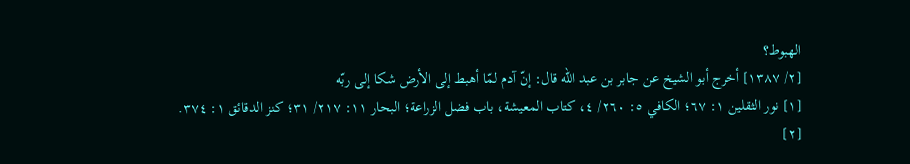الهبوط؟
[٢/ ١٣٨٧] أخرج أبو الشيخ عن جابر بن عبد اللّه قال: إنّ آدم لمّا أهبط إلى الأرض شكا إلى ربّه
[١] نور الثقلين ١: ٦٧؛ الكافي ٥: ٢٦٠/ ٤، كتاب المعيشة، باب فضل الزراعة؛ البحار ١١: ٢١٧/ ٣١؛ كنز الدقائق ١: ٣٧٤.
[٢]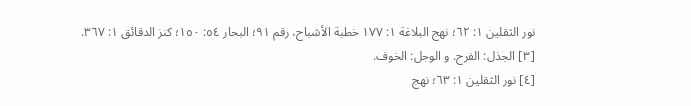نور الثقلين ١: ٦٢؛ نهج البلاغة ١: ١٧٧ خطبة الأشباح، رقم ٩١؛ البحار ٥٤: ١٥٠؛ كنز الدقائق ١: ٣٦٧.
[٣] الجذل: الفرح. و الوجل: الخوف.
[٤] نور الثقلين ١: ٦٣؛ نهج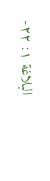البلاغة ١: ٢٢-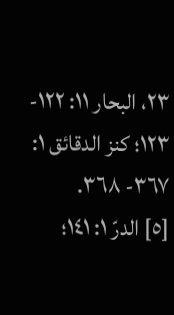٢٣، البحار ١١: ١٢٢- ١٢٣؛ كنز الدقائق ١: ٣٦٧- ٣٦٨.
[٥] الدرّ ١: ١٤١؛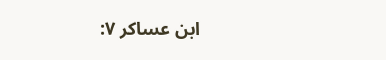ابن عساكر ٧: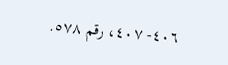٤٠٦- ٤٠٧، رقم ٥٧٨.